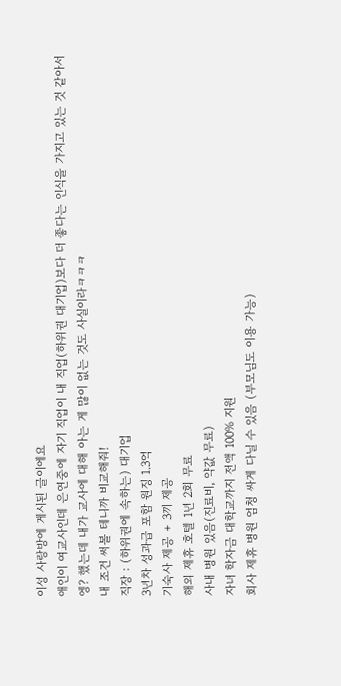이성 사랑방에 게시된 글이에요
애인이 여교사인데 은연중에 자기 직업이 내 직업(하위권 대기업)보다 더 좋다는 인식을 가지고 있는 것 같아서
엥? 했는데 내가 교사에 대해 아는 게 많이 없는 것도 사실이라ㅋㅋㅋ
내 조건 써볼 테니까 비교해줘!
직장 : (하위권에 속하는) 대기업
3년차 성과급 포함 원징 1.3억
기숙사 제공 + 3끼 제공
해외 제휴 호텔 1년 2회 무료
사내 병원 있음(진료비, 약값 무료)
자녀 학자금 대학교까지 전액 100% 지원
회사 제휴 병원 엄청 싸게 다닐 수 있음 (부모님도 이용 가능)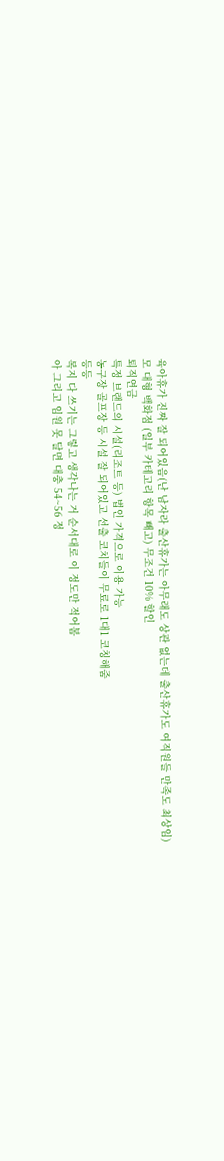육아휴가 진짜 잘 되어있음(난 남자라 출산휴가는 아무래도 상관 없는데 출산휴가도 여직원들 만족도 최상임)
모 대형 백화점 (일부 카테고리 항목 빼고) 무조건 10% 할인
퇴직연금
특정 브랜드의 시설(리조트 등) 법인 가격으로 이용 가능
농구장 골프장 등 시설 잘 되어있고 선출 코치들이 무료로 1대1 코칭해줌
등등
복지 다 쓰기는 그렇고 생각나는 거 순서대로 이 정도만 적어봄
아 그리고 임원 못 달면 대충 54~56 정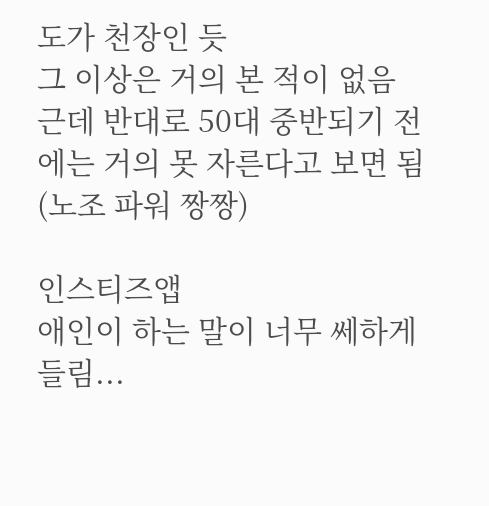도가 천장인 듯
그 이상은 거의 본 적이 없음
근데 반대로 50대 중반되기 전에는 거의 못 자른다고 보면 됨 (노조 파워 짱짱)

인스티즈앱
애인이 하는 말이 너무 쎄하게 들림...